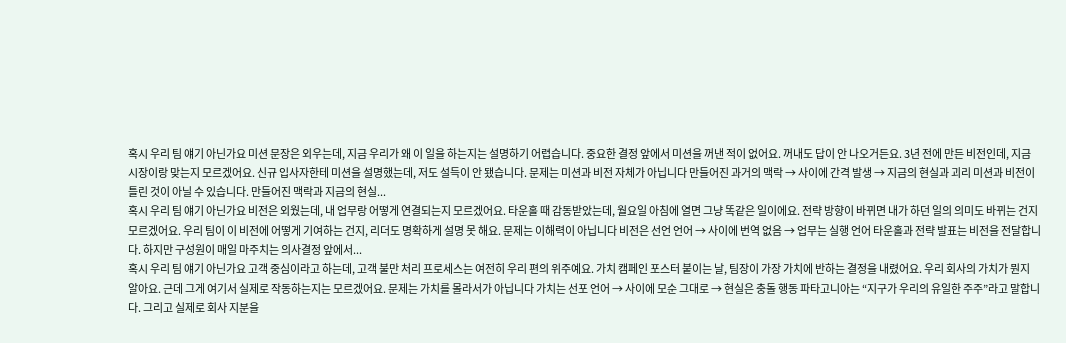혹시 우리 팀 얘기 아닌가요 미션 문장은 외우는데, 지금 우리가 왜 이 일을 하는지는 설명하기 어렵습니다. 중요한 결정 앞에서 미션을 꺼낸 적이 없어요. 꺼내도 답이 안 나오거든요. 3년 전에 만든 비전인데, 지금 시장이랑 맞는지 모르겠어요. 신규 입사자한테 미션을 설명했는데, 저도 설득이 안 됐습니다. 문제는 미션과 비전 자체가 아닙니다 만들어진 과거의 맥락 → 사이에 간격 발생 → 지금의 현실과 괴리 미션과 비전이 틀린 것이 아닐 수 있습니다. 만들어진 맥락과 지금의 현실...
혹시 우리 팀 얘기 아닌가요 비전은 외웠는데, 내 업무랑 어떻게 연결되는지 모르겠어요. 타운홀 때 감동받았는데, 월요일 아침에 열면 그냥 똑같은 일이에요. 전략 방향이 바뀌면 내가 하던 일의 의미도 바뀌는 건지 모르겠어요. 우리 팀이 이 비전에 어떻게 기여하는 건지, 리더도 명확하게 설명 못 해요. 문제는 이해력이 아닙니다 비전은 선언 언어 → 사이에 번역 없음 → 업무는 실행 언어 타운홀과 전략 발표는 비전을 전달합니다. 하지만 구성원이 매일 마주치는 의사결정 앞에서...
혹시 우리 팀 얘기 아닌가요 고객 중심이라고 하는데, 고객 불만 처리 프로세스는 여전히 우리 편의 위주예요. 가치 캠페인 포스터 붙이는 날, 팀장이 가장 가치에 반하는 결정을 내렸어요. 우리 회사의 가치가 뭔지 알아요. 근데 그게 여기서 실제로 작동하는지는 모르겠어요. 문제는 가치를 몰라서가 아닙니다 가치는 선포 언어 → 사이에 모순 그대로 → 현실은 충돌 행동 파타고니아는 “지구가 우리의 유일한 주주”라고 말합니다. 그리고 실제로 회사 지분을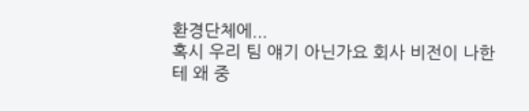환경단체에...
혹시 우리 팀 얘기 아닌가요 회사 비전이 나한테 왜 중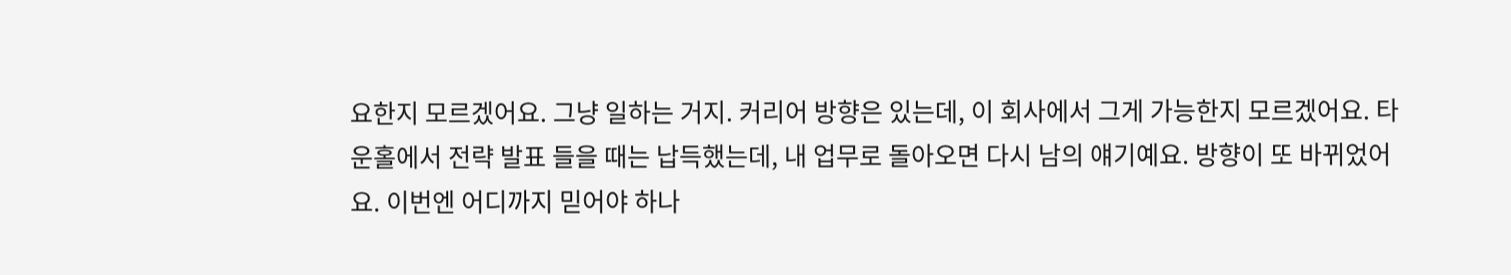요한지 모르겠어요. 그냥 일하는 거지. 커리어 방향은 있는데, 이 회사에서 그게 가능한지 모르겠어요. 타운홀에서 전략 발표 들을 때는 납득했는데, 내 업무로 돌아오면 다시 남의 얘기예요. 방향이 또 바뀌었어요. 이번엔 어디까지 믿어야 하나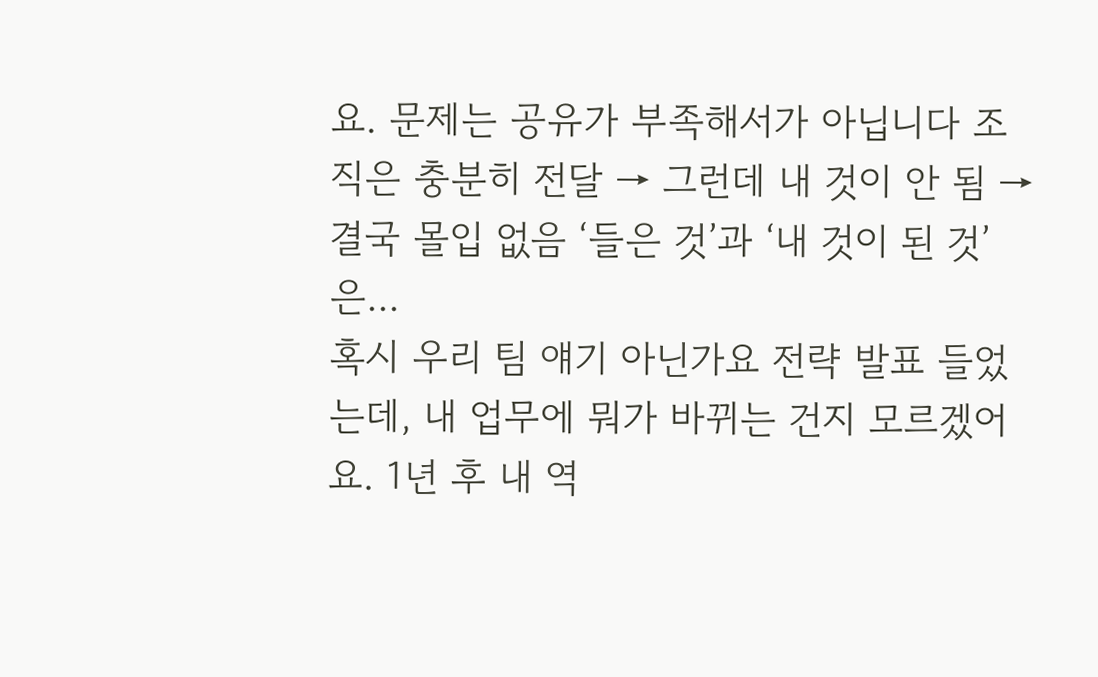요. 문제는 공유가 부족해서가 아닙니다 조직은 충분히 전달 → 그런데 내 것이 안 됨 → 결국 몰입 없음 ‘들은 것’과 ‘내 것이 된 것’은...
혹시 우리 팀 얘기 아닌가요 전략 발표 들었는데, 내 업무에 뭐가 바뀌는 건지 모르겠어요. 1년 후 내 역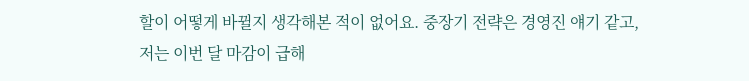할이 어떻게 바뀔지 생각해본 적이 없어요. 중장기 전략은 경영진 얘기 같고, 저는 이번 달 마감이 급해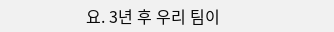요. 3년 후 우리 팀이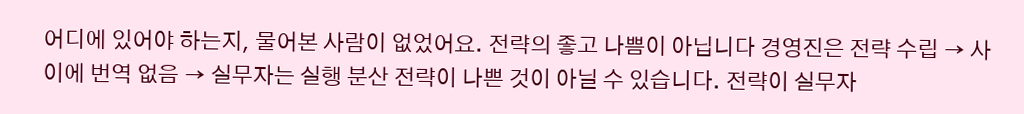어디에 있어야 하는지, 물어본 사람이 없었어요. 전략의 좋고 나쁨이 아닙니다 경영진은 전략 수립 → 사이에 번역 없음 → 실무자는 실행 분산 전략이 나쁜 것이 아닐 수 있습니다. 전략이 실무자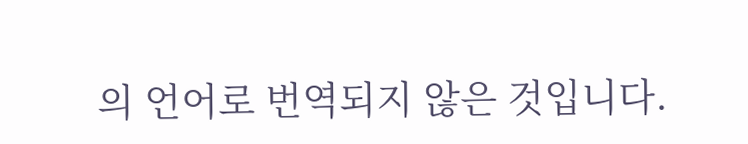의 언어로 번역되지 않은 것입니다.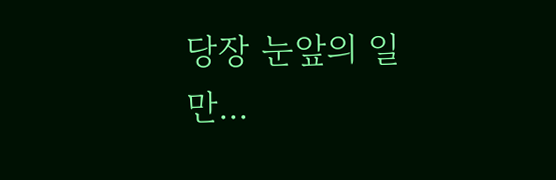당장 눈앞의 일만...